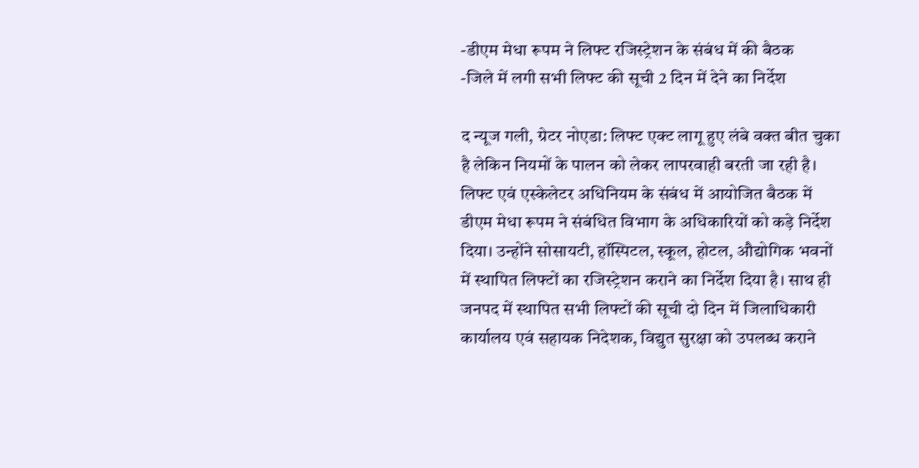-डीएम मेधा रूपम ने लिफ्ट रजिस्ट्रेशन के संबंध में की बैठक
-जिले में लगी सभी लिफ्ट की सूची 2 दिन में देने का निर्देश

द न्‍यूज गली, ग्रेटर नोएडा: लिफ्ट एक्‍ट लागू हुए लंबे वक्‍त बीत चुका है लेकिन नियमों के पालन को लेकर लापरवाही बरती जा रही है। लिफ्ट एवं एस्केलेटर अधिनियम के संबंध में आयोजित बैठक में डीएम मेधा रूपम ने संबंधित विभाग के अधिकारियों को कड़े निर्देश दिया। उन्‍होंने सोसायटी, हॉस्पिटल, स्कूल, होटल, औद्योगिक भवनों में स्थापित लिफ्टों का रजिस्ट्रेशन कराने का निर्देश दिया है। साथ ही जनपद में स्थापित सभी लिफ्टों की सूची दो दिन में जिलाधिकारी कार्यालय एवं सहायक निदेशक, विद्युत सुरक्षा को उपलब्ध कराने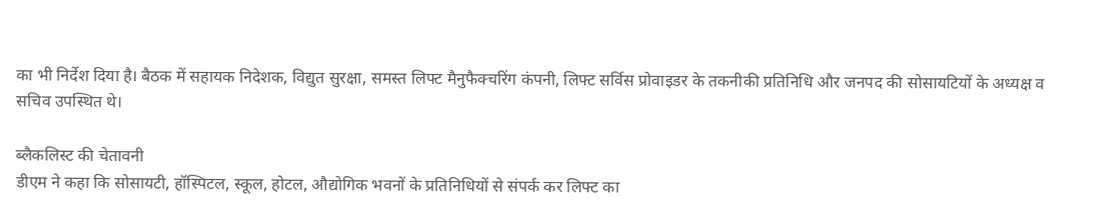का भी निर्देश दिया है। बैठक में सहायक निदेशक, विद्युत सुरक्षा, समस्त लिफ्ट मैनुफैक्चरिंग कंपनी, लिफ्ट सर्विस प्रोवाइडर के तकनीकी प्रतिनिधि और जनपद की सोसायटियों के अध्यक्ष व सचिव उपस्थित थे।

ब्‍लैकलिस्‍ट की चेतावनी
डीएम ने कहा कि सोसायटी, हॉस्पिटल, स्कूल, होटल, औद्योगिक भवनों के प्रतिनिधियों से संपर्क कर लिफ्ट का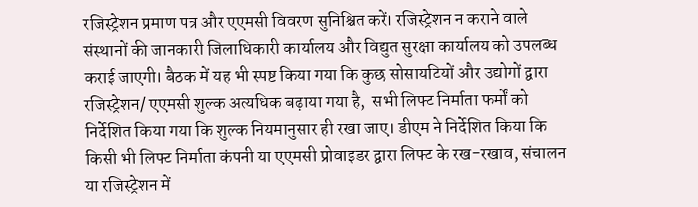रजिस्ट्रेशन प्रमाण पत्र और एएमसी विवरण सुनिश्चित करें। रजिस्ट्रेशन न कराने वाले संस्थानों की जानकारी जिलाधिकारी कार्यालय और विद्युत सुरक्षा कार्यालय को उपलब्ध कराई जाएगी। बैठक में यह भी स्पष्ट किया गया कि कुछ सोसायटियों और उद्योगों द्वारा रजिस्ट्रेशन/ एएमसी शुल्क अत्यधिक बढ़ाया गया है,  सभी लिफ्ट निर्माता फर्मों को निर्देशित किया गया कि शुल्क नियमानुसार ही रखा जाए। डीएम ने निर्देशित किया कि किसी भी लिफ्ट निर्माता कंपनी या एएमसी प्रोवाइडर द्वारा लिफ्ट के रख-रखाव, संचालन या रजिस्ट्रेशन में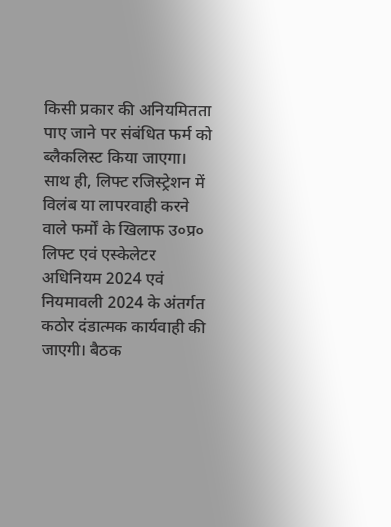किसी प्रकार की अनियमितता पाए जाने पर संबंधित फर्म को ब्लैकलिस्ट किया जाएगा। साथ ही, लिफ्ट रजिस्ट्रेशन में विलंब या लापरवाही करने वाले फर्मों के खिलाफ उ०प्र० लिफ्ट एवं एस्केलेटर अधिनियम 2024 एवं नियमावली 2024 के अंतर्गत कठोर दंडात्मक कार्यवाही की जाएगी। बैठक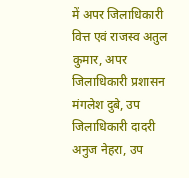में अपर जिलाधिकारी वित्त एवं राजस्व अतुल कुमार, अपर जिलाधिकारी प्रशासन मंगलेश दुबे, उप जिलाधिकारी दादरी अनुज नेहरा, उप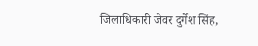जिलाधिकारी जेवर दुर्गेश सिंह,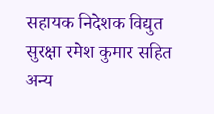सहायक निदेशक विद्युत सुरक्षा रमेश कुमार सहित अन्‍य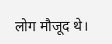लोग मौजूद थे।